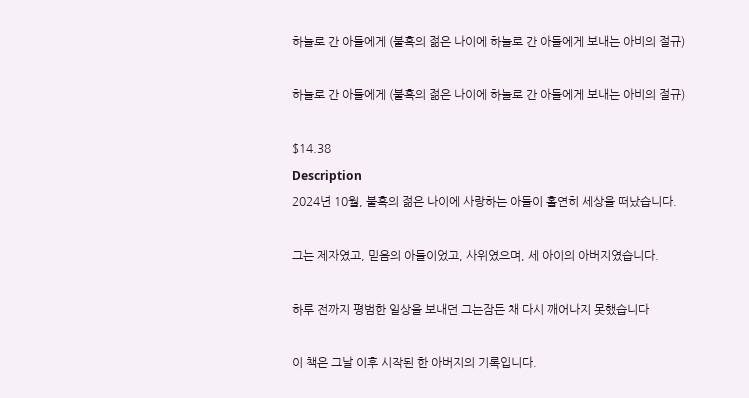하늘로 간 아들에게 (불혹의 젊은 나이에 하늘로 간 아들에게 보내는 아비의 절규)

하늘로 간 아들에게 (불혹의 젊은 나이에 하늘로 간 아들에게 보내는 아비의 절규)

$14.38
Description
2024년 10월, 불혹의 젊은 나이에 사랑하는 아들이 홀연히 세상을 떠났습니다.

그는 제자였고, 믿음의 아들이었고, 사위였으며, 세 아이의 아버지였습니다.

하루 전까지 평범한 일상을 보내던 그는잠든 채 다시 깨어나지 못했습니다

이 책은 그날 이후 시작된 한 아버지의 기록입니다.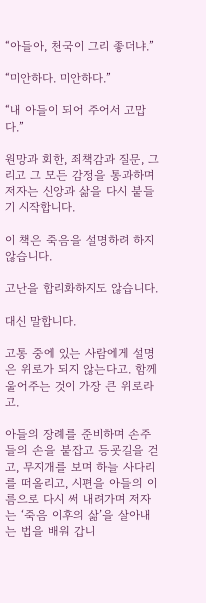“아들아, 천국이 그리 좋더냐.”

“미안하다. 미안하다.”

“내 아들이 되어 주어서 고맙다.”

원망과 회한, 죄책감과 질문, 그리고 그 모든 감정을 통과하며 저자는 신앙과 삶을 다시 붙들기 시작합니다.

이 책은 죽음을 설명하려 하지 않습니다.

고난을 합리화하지도 않습니다.

대신 말합니다.

고통 중에 있는 사람에게 설명은 위로가 되지 않는다고. 함께 울어주는 것이 가장 큰 위로라고.

아들의 장례를 준비하며 손주들의 손을 붙잡고 등굣길을 걷고, 무지개를 보며 하늘 사다리를 떠올리고, 시편을 아들의 이름으로 다시 써 내려가며 저자는 ‘죽음 이후의 삶’을 살아내는 법을 배워 갑니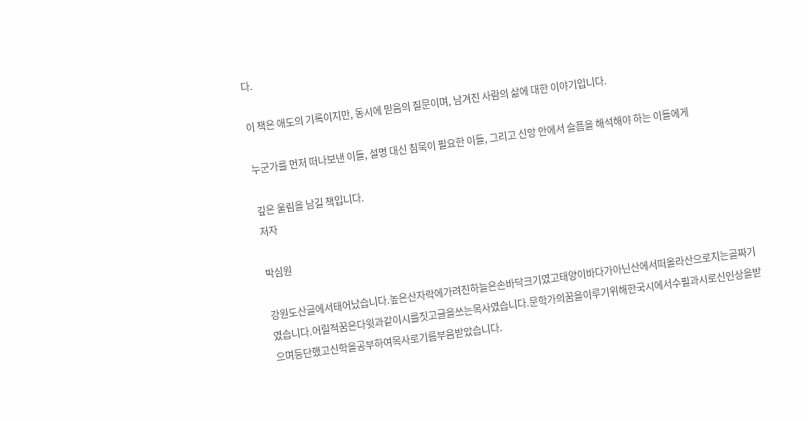다.

이 책은 애도의 기록이지만, 동시에 믿음의 질문이며, 남겨진 사람의 삶에 대한 이야기입니다.

누군가를 먼저 떠나보낸 이들, 설명 대신 침묵이 필요한 이들, 그리고 신앙 안에서 슬픔을 해석해야 하는 이들에게

깊은 울림을 남길 책입니다.
저자

박심원

강원도산골에서태어났습니다.높은산자락에가려진하늘은손바닥크기였고태양이바다가아닌산에서떠올라산으로지는골짜기였습니다.어릴적꿈은다윗과같이시를짓고글을쓰는목사였습니다.문학가의꿈을이루기위해한국시에서수필과시로신인상을받으며등단했고신학을공부하여목사로기름부음받았습니다.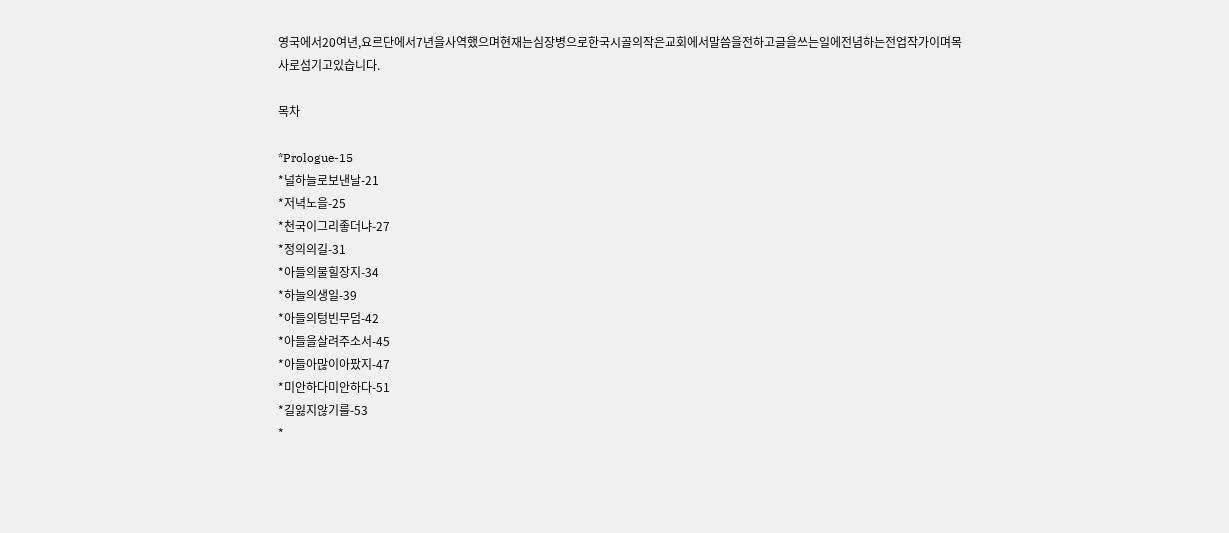영국에서20여년,요르단에서7년을사역했으며현재는심장병으로한국시골의작은교회에서말씀을전하고글을쓰는일에전념하는전업작가이며목사로섬기고있습니다.

목차

*Prologue-15
*널하늘로보낸날-21
*저녁노을-25
*천국이그리좋더냐-27
*정의의길-31
*아들의물힐장지-34
*하늘의생일-39
*아들의텅빈무덤-42
*아들을살려주소서-45
*아들아많이아팠지-47
*미안하다미안하다-51
*길잃지않기를-53
*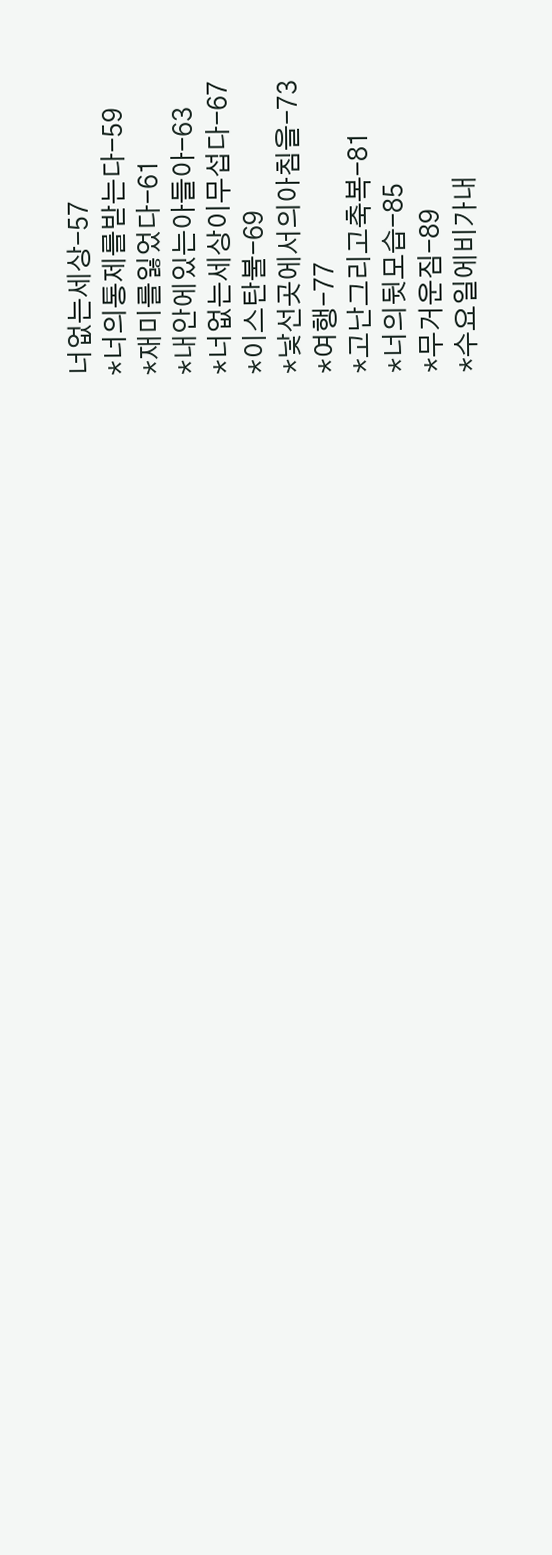너없는세상-57
*너의통제를받는다-59
*재미를잃었다-61
*내안에있는아들아-63
*너없는세상이무섭다-67
*이스탄불-69
*낯선곳에서의아침을-73
*여행-77
*고난그리고축복-81
*너의뒷모습-85
*무거운짐-89
*수요일에비가내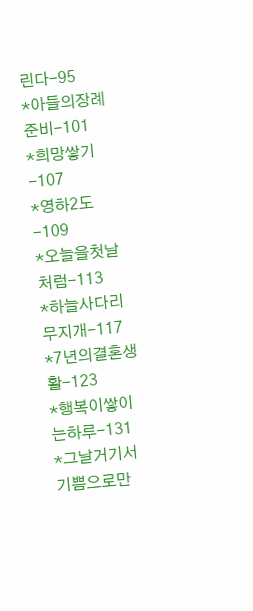린다-95
*아들의장례준비-101
*희망쌓기-107
*영하2도-109
*오늘을첫날처럼-113
*하늘사다리무지개-117
*7년의결혼생활-123
*행복이쌓이는하루-131
*그날거기서기쁨으로만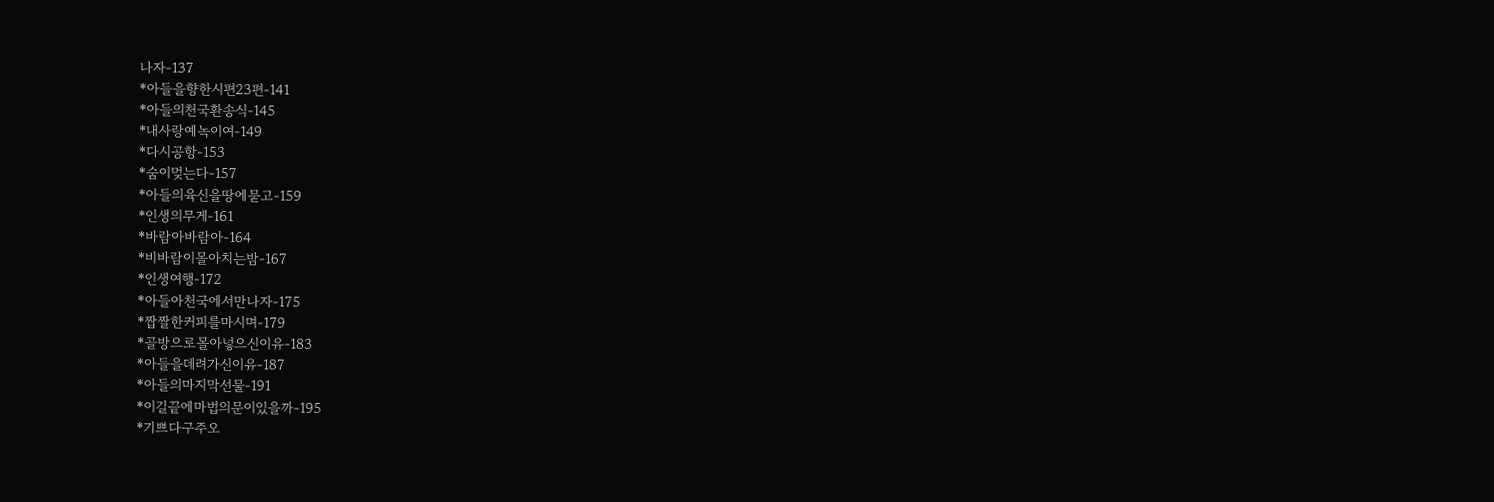나자-137
*아들을향한시편23편-141
*아들의천국환송식-145
*내사랑예녹이여-149
*다시공항-153
*숨이멎는다-157
*아들의육신을땅에묻고-159
*인생의무게-161
*바람아바람아-164
*비바람이몰아치는밤-167
*인생여행-172
*아들아천국에서만나자-175
*짭짤한커피를마시며-179
*골방으로몰아넣으신이유-183
*아들을데려가신이유-187
*아들의마지막선물-191
*이길끝에마법의문이있을까-195
*기쁘다구주오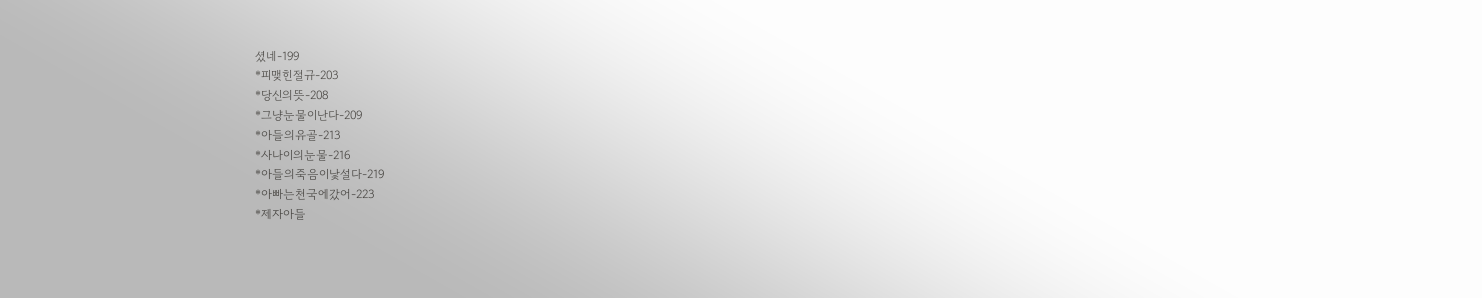셨네-199
*피맺힌절규-203
*당신의뜻-208
*그냥눈물이난다-209
*아들의유골-213
*사나이의눈물-216
*아들의죽음이낯설다-219
*아빠는천국에갔어-223
*제자아들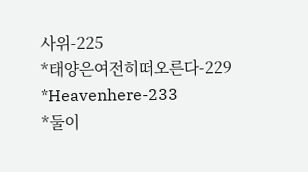사위-225
*태양은여전히떠오른다-229
*Heavenhere-233
*둘이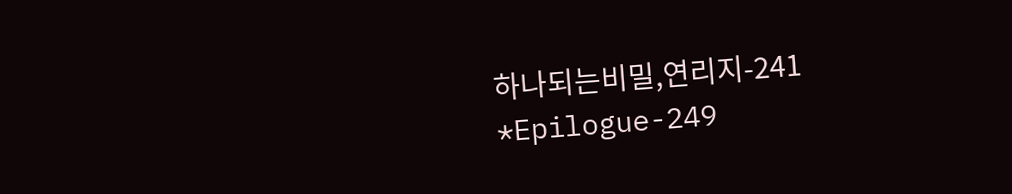하나되는비밀,연리지-241
*Epilogue-249